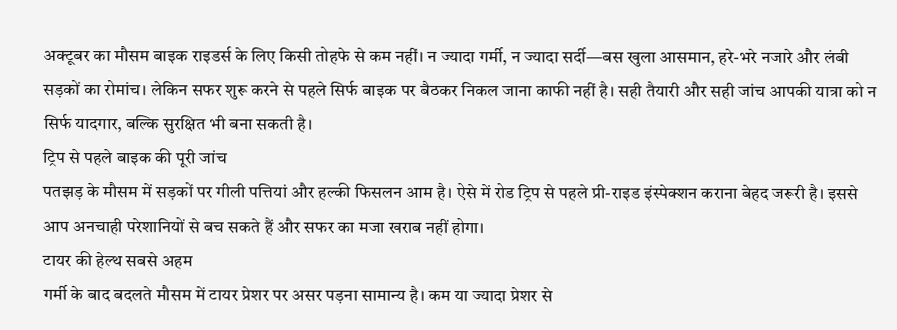अक्टूबर का मौसम बाइक राइडर्स के लिए किसी तोहफे से कम नहीं। न ज्यादा गर्मी, न ज्यादा सर्दी—बस खुला आसमान, हरे-भरे नजारे और लंबी सड़कों का रोमांच। लेकिन सफर शुरू करने से पहले सिर्फ बाइक पर बैठकर निकल जाना काफी नहीं है। सही तैयारी और सही जांच आपकी यात्रा को न सिर्फ यादगार, बल्कि सुरक्षित भी बना सकती है।
ट्रिप से पहले बाइक की पूरी जांच
पतझड़ के मौसम में सड़कों पर गीली पत्तियां और हल्की फिसलन आम है। ऐसे में रोड ट्रिप से पहले प्री-राइड इंस्पेक्शन कराना बेहद जरूरी है। इससे आप अनचाही परेशानियों से बच सकते हैं और सफर का मजा खराब नहीं होगा।
टायर की हेल्थ सबसे अहम
गर्मी के बाद बदलते मौसम में टायर प्रेशर पर असर पड़ना सामान्य है। कम या ज्यादा प्रेशर से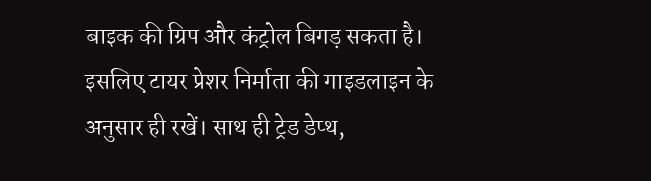बाइक की ग्रिप और कंट्रोल बिगड़ सकता है। इसलिए टायर प्रेशर निर्माता की गाइडलाइन के अनुसार ही रखें। साथ ही ट्रेड डेप्थ,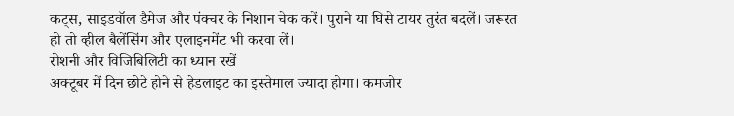कट्स, साइडवॉल डैमेज और पंक्चर के निशान चेक करें। पुराने या घिसे टायर तुरंत बदलें। जरूरत हो तो व्हील बैलेंसिंग और एलाइनमेंट भी करवा लें।
रोशनी और विजिबिलिटी का ध्यान रखें
अक्टूबर में दिन छोटे होने से हेडलाइट का इस्तेमाल ज्यादा होगा। कमजोर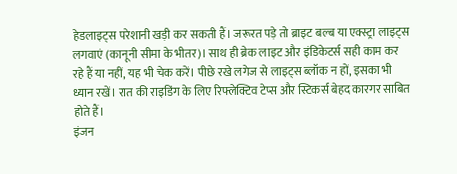हेडलाइट्स परेशानी खड़ी कर सकती हैं। जरूरत पड़े तो ब्राइट बल्ब या एक्स्ट्रा लाइट्स लगवाएं (कानूनी सीमा के भीतर)। साथ ही ब्रेक लाइट और इंडिकेटर्स सही काम कर रहे हैं या नहीं, यह भी चेक करें। पीछे रखे लगेज से लाइट्स ब्लॉक न हों, इसका भी ध्यान रखें। रात की राइडिंग के लिए रिफ्लेक्टिव टेप्स और स्टिकर्स बेहद कारगर साबित होते हैं।
इंजन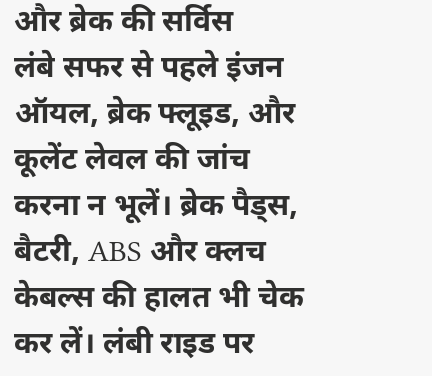और ब्रेक की सर्विस
लंबे सफर से पहले इंजन ऑयल, ब्रेक फ्लूइड, और कूलेंट लेवल की जांच करना न भूलें। ब्रेक पैड्स, बैटरी, ABS और क्लच केबल्स की हालत भी चेक कर लें। लंबी राइड पर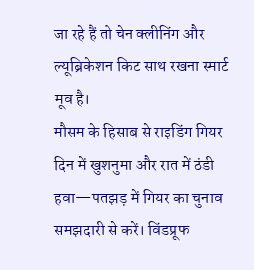जा रहे हैं तो चेन क्लीनिंग और ल्यूब्रिकेशन किट साथ रखना स्मार्ट मूव है।
मौसम के हिसाब से राइडिंग गियर
दिन में खुशनुमा और रात में ठंडी हवा—पतझड़ में गियर का चुनाव समझदारी से करें। विंडप्रूफ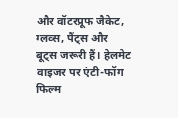और वॉटरप्रूफ जैकेट, ग्लव्स, पैंट्स और बूट्स जरूरी हैं। हेलमेट वाइजर पर एंटी-फॉग फिल्म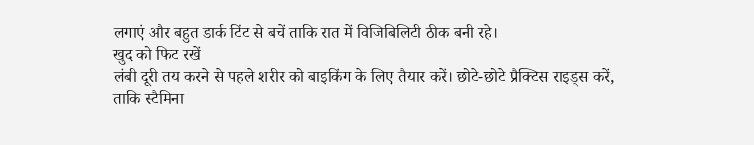लगाएं और बहुत डार्क टिंट से बचें ताकि रात में विजिबिलिटी ठीक बनी रहे।
खुद को फिट रखें
लंबी दूरी तय करने से पहले शरीर को बाइकिंग के लिए तैयार करें। छोटे-छोटे प्रैक्टिस राइड्स करें, ताकि स्टैमिना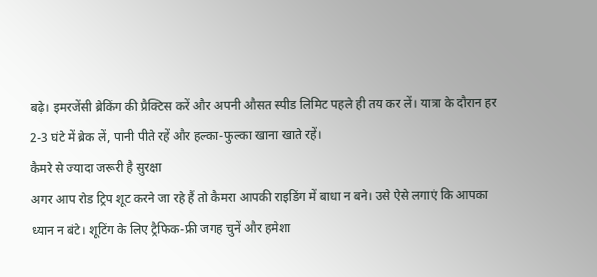बढ़े। इमरजेंसी ब्रेकिंग की प्रैक्टिस करें और अपनी औसत स्पीड लिमिट पहले ही तय कर लें। यात्रा के दौरान हर 2-3 घंटे में ब्रेक लें, पानी पीते रहें और हल्का-फुल्का खाना खाते रहें।
कैमरे से ज्यादा जरूरी है सुरक्षा
अगर आप रोड ट्रिप शूट करने जा रहे हैं तो कैमरा आपकी राइडिंग में बाधा न बने। उसे ऐसे लगाएं कि आपका ध्यान न बंटे। शूटिंग के लिए ट्रैफिक-फ्री जगह चुनें और हमेशा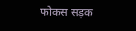फोकस सड़क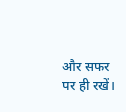और सफर पर ही रखें।